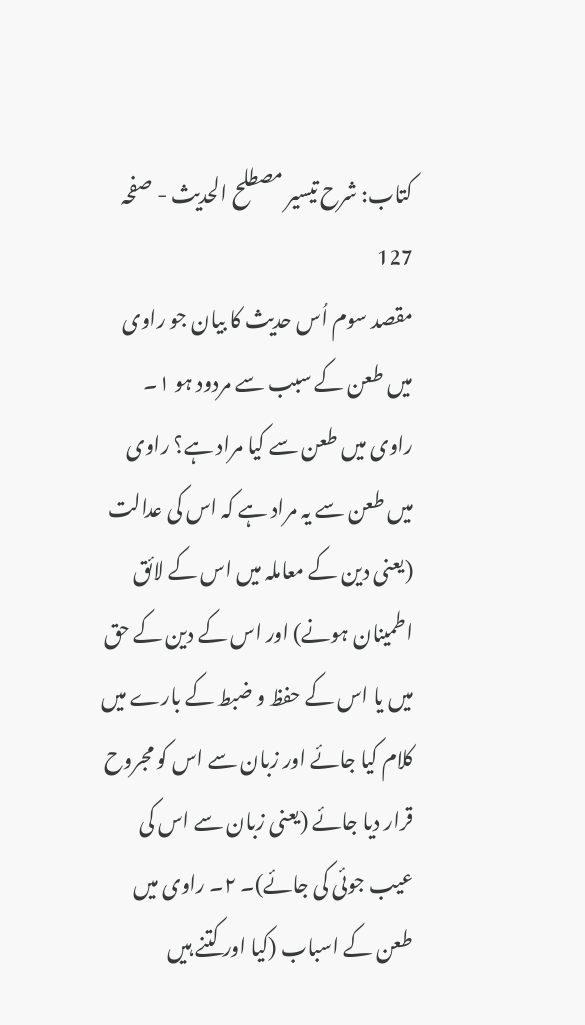کتاب: شرح تیسیر مصطلح الحدیث - صفحہ 127
مقصد سوم اُس حدیث کا بیان جو راوی میں طعن کے سبب سے مردود ہو ۱۔ راوی میں طعن سے کیا مراد ہے؟ راوی میں طعن سے یہ مراد ہے کہ اس کی عدالت (یعنی دین کے معاملہ میں اس کے لائق اطمینان ہونے) اور اس کے دین کے حق میں یا اس کے حفظ و ضبط کے بارے میں کلام کیا جائے اور زبان سے اس کو مجروح قرار دیا جائے (یعنی زبان سے اس کی عیب جوئی کی جائے)۔ ۲۔ راوی میں طعن کے اسباب (کیا اور کتنے ہیں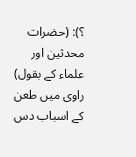؟): (حضرات محدثین اور علماء کے بقول) راوی میں طعن کے اسباب دس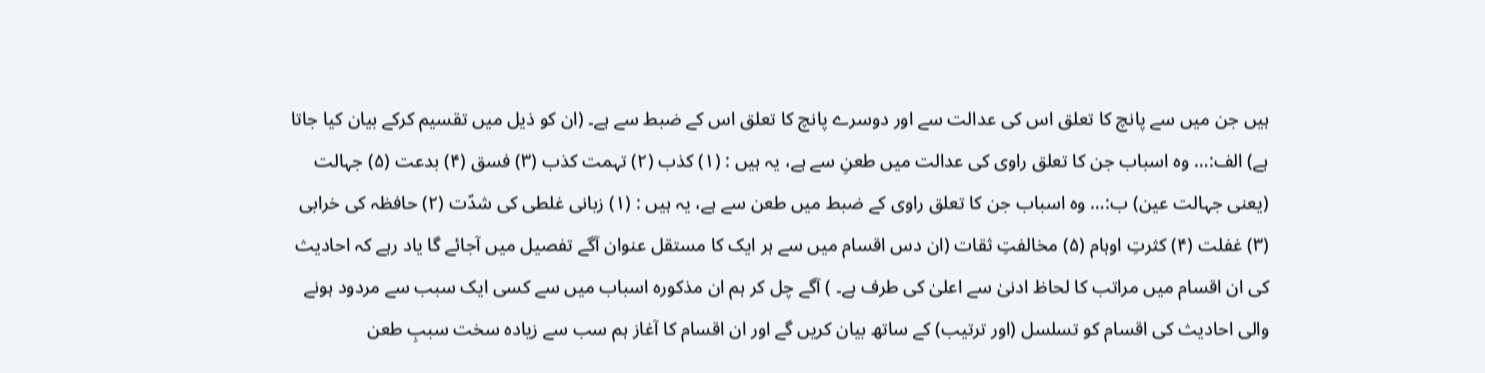ہیں جن میں سے پانچ کا تعلق اس کی عدالت سے اور دوسرے پانچ کا تعلق اس کے ضبط سے ہے۔ (ان کو ذیل میں تقسیم کرکے بیان کیا جاتا ہے) الف:… وہ اسباب جن کا تعلق راوی کی عدالت میں طعنِ سے ہے، یہ ہیں : (۱) کذب (۲) تہمت کذب (۳) فسق (۴) بدعت (۵) جہالت (یعنی جہالت عین) ب:… وہ اسباب جن کا تعلق راوی کے ضبط میں طعن سے ہے، یہ ہیں : (۱) زبانی غلطی کی شدّت (۲) حافظہ کی خرابی (۳) غفلت (۴) کثرتِ اوہام (۵) مخالفتِ ثقات (ان دس اقسام میں سے ہر ایک کا مستقل عنوان آگے تفصیل میں آجائے گا یاد رہے کہ احادیث کی ان اقسام میں مراتب کا لحاظ ادنیٰ سے اعلیٰ کی طرف ہے۔ ) آگے چل کر ہم ان مذکورہ اسباب میں سے کسی ایک سبب سے مردود ہونے والی احادیث کی اقسام کو تسلسل (اور ترتیب) کے ساتھ بیان کریں گے اور ان اقسام کا آغاز ہم سب سے زیادہ سخت سببِ طعن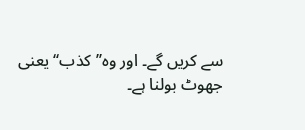سے کریں گے۔ اور وہ’’کذب‘‘ یعنی جھوٹ بولنا ہے۔